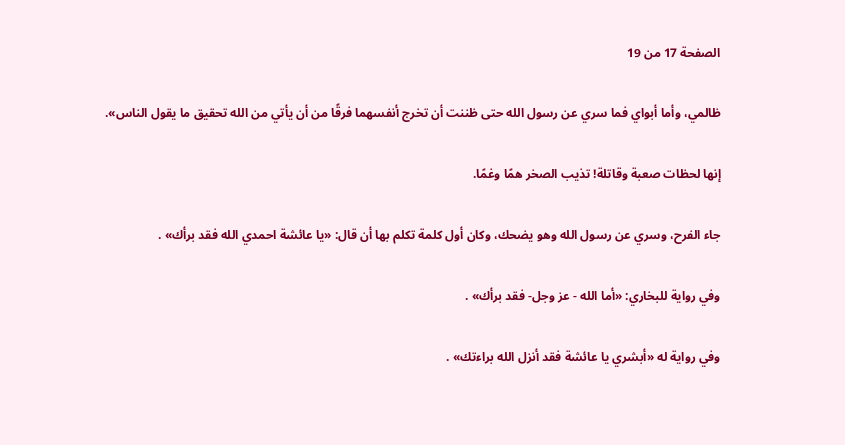الصفحة 17 من 19

ظالمي، وأما أبواي فما سري عن رسول الله حتى ظننت أن تخرج أنفسهما فرقًا من أن يأتي من الله تحقيق ما يقول الناس».

إنها لحظات صعبة وقاتلة! تذيب الصخر همًا وغمًا.

جاء الفرح، وسري عن رسول الله وهو يضحك، وكان أول كلمة تكلم بها أن قال: «يا عائشة احمدي الله فقد برأك» .

وفي رواية للبخاري: «أما الله - عز وجل- فقد برأك» .

وفي رواية له «أبشري يا عائشة فقد أنزل الله براءتك» .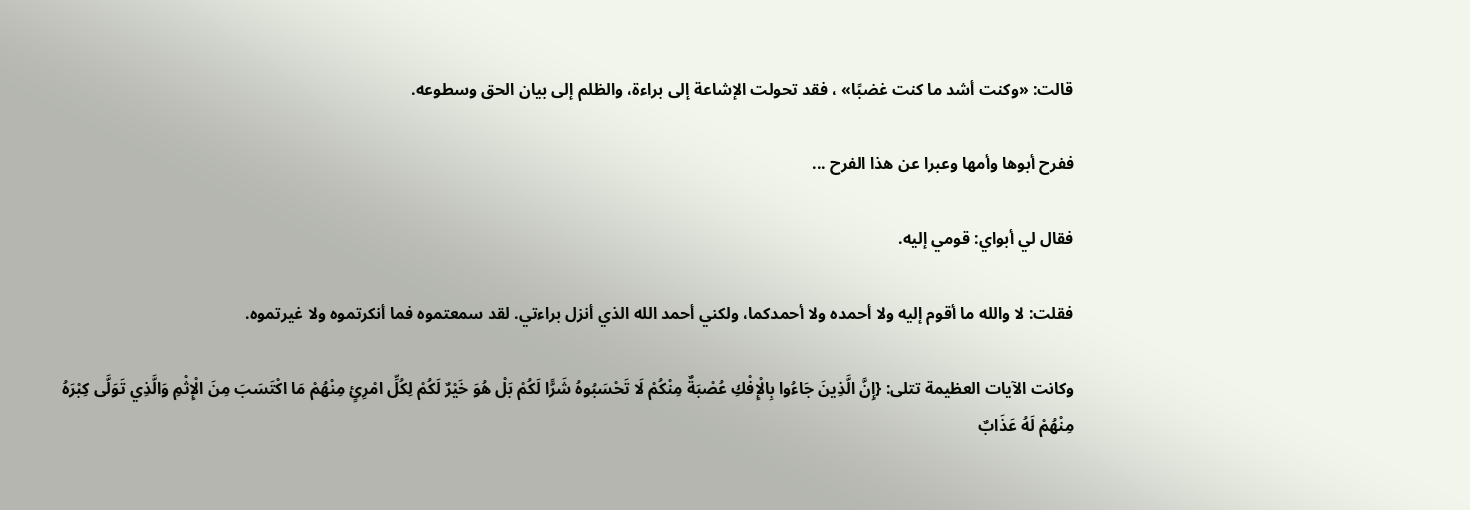قالت: «وكنت أشد ما كنت غضبًا» ، فقد تحولت الإشاعة إلى براءة، والظلم إلى بيان الحق وسطوعه.

ففرح أبوها وأمها وعبرا عن هذا الفرح ...

فقال لي أبواي: قومي إليه.

فقلت: لا والله ما أقوم إليه ولا أحمده ولا أحمدكما، ولكني أحمد الله الذي أنزل براءتي. لقد سمعتموه فما أنكرتموه ولا غيرتموه.

وكانت الآيات العظيمة تتلى: {إِنَّ الَّذِينَ جَاءُوا بِالْإِفْكِ عُصْبَةٌ مِنْكُمْ لَا تَحْسَبُوهُ شَرًّا لَكُمْ بَلْ هُوَ خَيْرٌ لَكُمْ لِكُلِّ امْرِئٍ مِنْهُمْ مَا اكْتَسَبَ مِنَ الْإِثْمِ وَالَّذِي تَوَلَّى كِبْرَهُ مِنْهُمْ لَهُ عَذَابٌ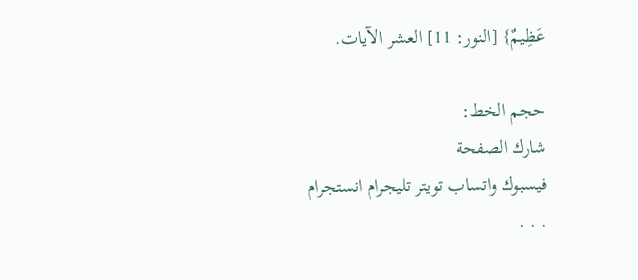عَظِيمٌ} [النور: 11] العشر الآيات.

حجم الخط:
شارك الصفحة
فيسبوك واتساب تويتر تليجرام انستجرام
. . .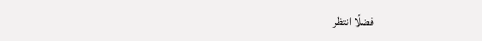فضلًا انتظر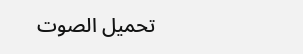تحميل الصوت